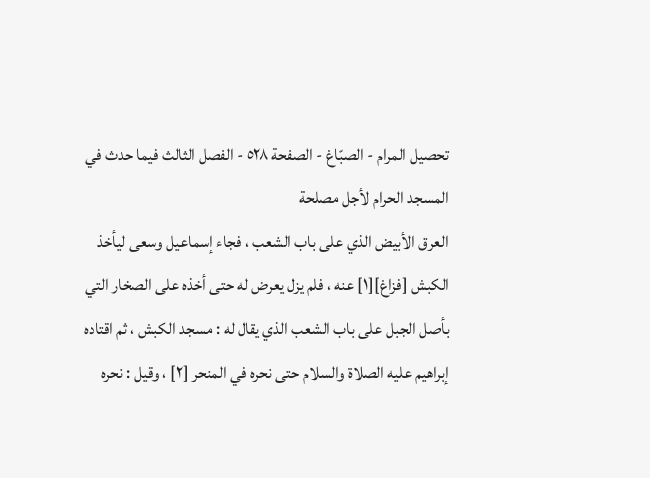تحصيل المرام - الصبّاغ - الصفحة ٥٢٨ - الفصل الثالث فيما حدث في المسجد الحرام لأجل مصلحة
العرق الأبيض الذي على باب الشعب ، فجاء إسماعيل وسعى ليأخذ الكبش [فزاغ][١] عنه ، فلم يزل يعرض له حتى أخذه على الصخار التي بأصل الجبل على باب الشعب الذي يقال له : مسجد الكبش ، ثم اقتاده إبراهيم عليه الصلاة والسلام حتى نحره في المنحر [٢] ، وقيل : نحره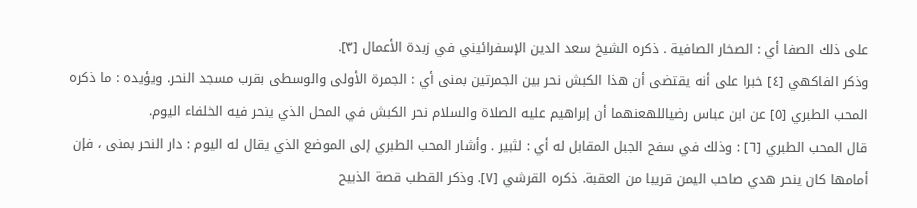على ذلك الصفا أي : الصخار الصافية . ذكره الشيخ سعد الدين الإسفرائيني في زبدة الأعمال [٣].
وذكر الفاكهي [٤] خبرا على أنه يقتضى أن هذا الكبش نحر بين الجمرتين بمنى أي : الجمرة الأولى والوسطى بقرب مسجد النحر. ويؤيده : ما ذكره المحب الطبري [٥] عن ابن عباس رضياللهعنهما أن إبراهيم عليه الصلاة والسلام نحر الكبش في المحل الذي ينحر فيه الخلفاء اليوم.
قال المحب الطبري [٦] : وذلك في سفح الجبل المقابل له أي : لثبير . وأشار المحب الطبري إلى الموضع الذي يقال له اليوم : دار النحر بمنى ، فإن أمامها كان ينحر هدي صاحب اليمن قريبا من العقبة. ذكره القرشي [٧]. وذكر القطب قصة الذبيح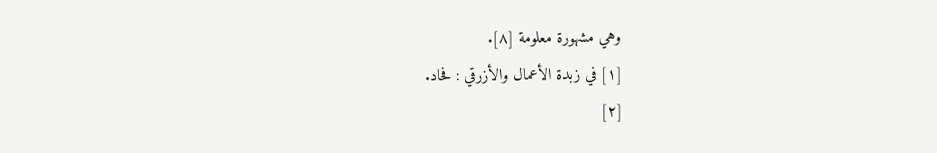وهي مشهورة معلومة [٨].
[١] في زبدة الأعمال والأزرقي : فحاد.
[٢]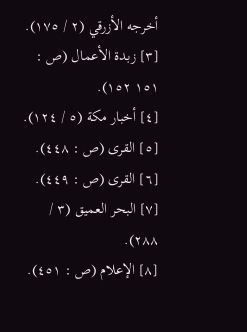أخرجه الأزرقي (٢ / ١٧٥).
[٣] زبدة الأعمال (ص : ١٥١ ١٥٢).
[٤] أخبار مكة (٥ / ١٢٤).
[٥] القرى (ص : ٤٤٨).
[٦] القرى (ص : ٤٤٩).
[٧] البحر العميق (٣ / ٢٨٨).
[٨] الإعلام (ص : ٤٥١).